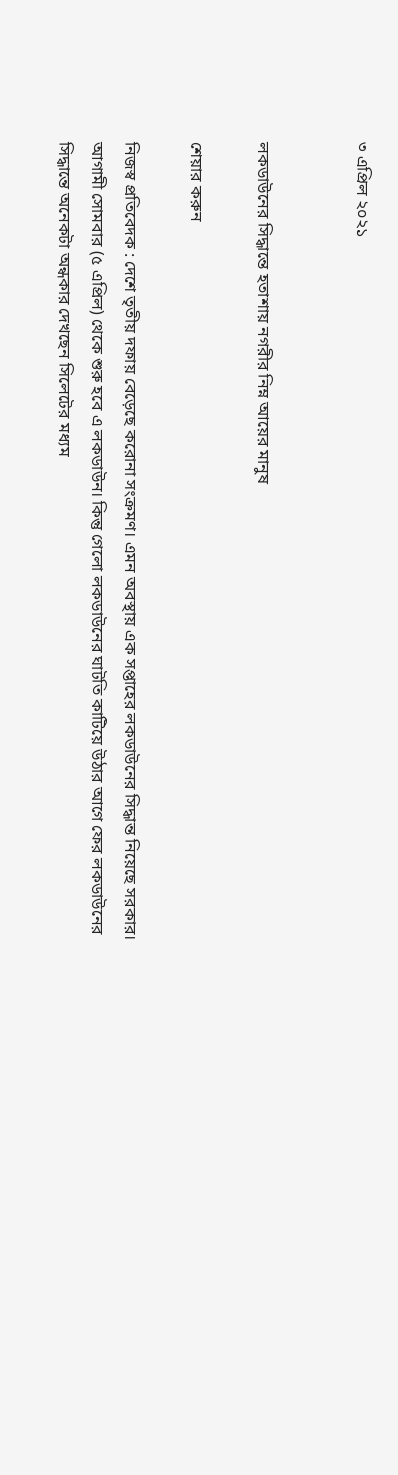৩ এপ্রিল ২০২১


লকডাউনের সিদ্ধান্তে হতাশায় নগরীর নিম্ন আয়ের মানুষ

শেয়ার করুন

নিজস্ব প্রতিবেদক : দেশে তৃতীয় দফায় বেড়েছে করোনা সংক্রমণ। এমন অবস্থায় এক সপ্তাহের লকডাউনের সিদ্ধান্ত নিয়েছে সরকার। আগামী সোমবার (৫ এপ্রিল) থেকে শুরু হবে এ লকডাউন। কিন্তু গেলো লকডাউনের ঘাটতি কাটিয়ে উঠার আগে ফের লকডাউনের সিদ্ধান্তে অনেকটা অন্ধকার দেখছেন সিলেটের মধ্যম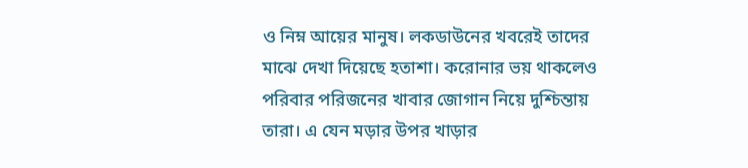ও নিম্ন আয়ের মানুষ। লকডাউনের খবরেই তাদের মাঝে দেখা দিয়েছে হতাশা। করোনার ভয় থাকলেও পরিবার পরিজনের খাবার জোগান নিয়ে দুশ্চিন্তায় তারা। এ যেন মড়ার উপর খাড়ার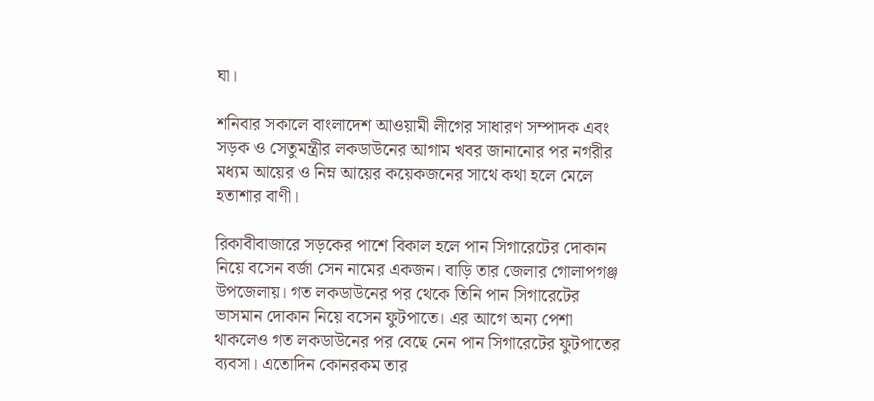ঘা।

শনিবার সকালে বাংলাদেশ আওয়ামী লীগের সাধারণ সম্পাদক এবং সড়ক ও সেতুমন্ত্রীর লকডাউনের আগাম খবর জানানোর পর নগরীর মধ্যম আয়ের ও নিম্ন আয়ের কয়েকজনের সাথে কথা হলে মেলে হতাশার বাণী।

রিকাবীবাজারে সড়কের পাশে বিকাল হলে পান সিগারেটের দোকান নিয়ে বসেন বর্জা সেন নামের একজন। বাড়ি তার জেলার গোলাপগঞ্জ উপজেলায়। গত লকডাউনের পর থেকে তিনি পান সিগারেটের ভাসমান দোকান নিয়ে বসেন ফুটপাতে। এর আগে অন্য পেশা থাকলেও গত লকডাউনের পর বেছে নেন পান সিগারেটের ফুটপাতের ব্যবসা। এতোদিন কোনরকম তার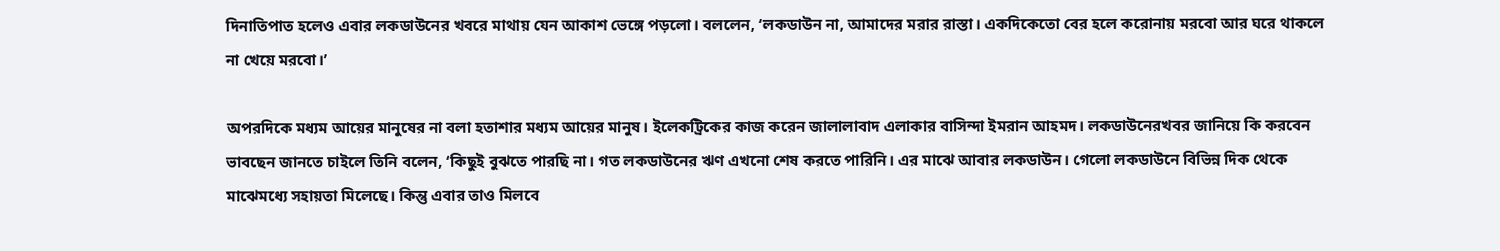দিনাতিপাত হলেও এবার লকডাউনের খবরে মাথায় যেন আকাশ ভেঙ্গে পড়লো। বললেন, ‘লকডাউন না, আমাদের মরার রাস্তা। একদিকেতো বের হলে করোনায় মরবো আর ঘরে থাকলে না খেয়ে মরবো।’

অপরদিকে মধ্যম আয়ের মানুষের না বলা হতাশার মধ্যম আয়ের মানুষ। ইলেকট্রিকের কাজ করেন জালালাবাদ এলাকার বাসিন্দা ইমরান আহমদ। লকডাউনেরখবর জানিয়ে কি করবেন ভাবছেন জানতে চাইলে তিনি বলেন, ‘কিছুই বুঝতে পারছি না। গত লকডাউনের ঋণ এখনো শেষ করতে পারিনি। এর মাঝে আবার লকডাউন। গেলো লকডাউনে বিভিন্ন দিক থেকে মাঝেমধ্যে সহায়তা মিলেছে। কিন্তু এবার তাও মিলবে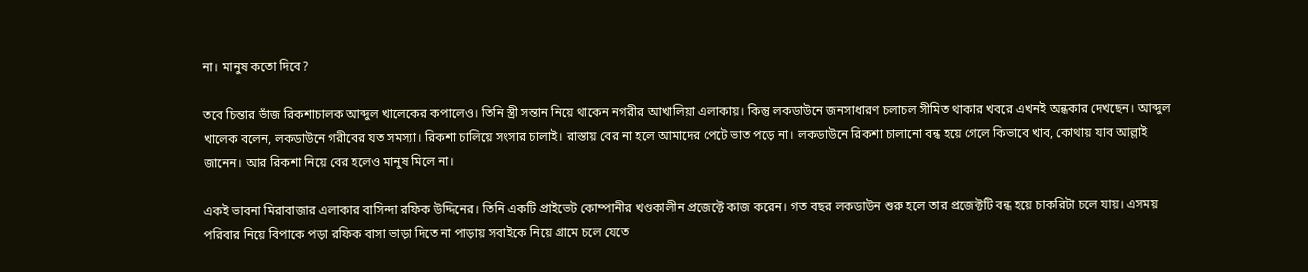না। মানুষ কতো দিবে?

তবে চিন্তার ভাঁজ রিকশাচালক আব্দুল খালেকের কপালেও। তিনি স্ত্রী সন্তান নিয়ে থাকেন নগরীর আখালিয়া এলাকায়। কিন্তু লকডাউনে জনসাধারণ চলাচল সীমিত থাকার খবরে এখনই অন্ধকার দেখছেন। আব্দুল খালেক বলেন, লকডাউনে গরীবের যত সমস্যা। রিকশা চালিয়ে সংসার চালাই। রাস্তায় বের না হলে আমাদের পেটে ভাত পড়ে না। লকডাউনে রিকশা চালানো বন্ধ হয়ে গেলে কিভাবে খাব, কোথায় যাব আল্লাই জানেন। আর রিকশা নিয়ে বের হলেও মানুষ মিলে না।

একই ভাবনা মিরাবাজার এলাকার বাসিন্দা রফিক উদ্দিনের। তিনি একটি প্রাইভেট কোম্পানীর খণ্ডকালীন প্রজেক্টে কাজ করেন। গত বছর লকডাউন শুরু হলে তার প্রজেক্টটি বন্ধ হয়ে চাকরিটা চলে যায়। এসময় পরিবার নিয়ে বিপাকে পড়া রফিক বাসা ভাড়া দিতে না পাড়ায় সবাইকে নিয়ে গ্রামে চলে যেতে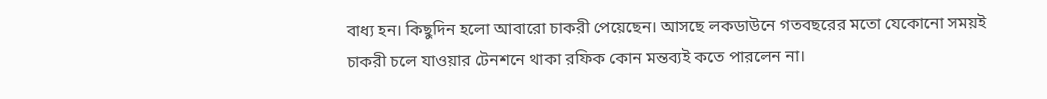বাধ্য হন। কিছুদিন হলো আবারো চাকরী পেয়েছেন। আসছে লকডাউনে গতবছরের মতো যেকোনো সময়ই চাকরী চলে যাওয়ার টেনশনে থাকা রফিক কোন মন্তব্যই কতে পারলেন না।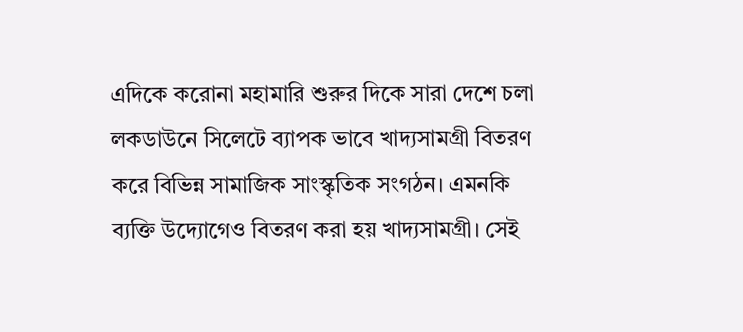এদিকে করোনা মহামারি শুরুর দিকে সারা দেশে চলা লকডাউনে সিলেটে ব্যাপক ভাবে খাদ্যসামগ্রী বিতরণ করে বিভিন্ন সামাজিক সাংস্কৃতিক সংগঠন। এমনকি ব্যক্তি উদ্যোগেও বিতরণ করা হয় খাদ্যসামগ্রী। সেই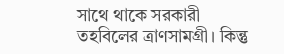সাথে থাকে সরকারী তহবিলের ত্রাণসামগ্রী। কিন্তু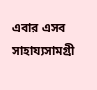এবার এসব সাহায্যসামগ্রী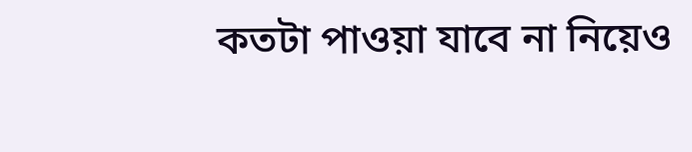কতটা পাওয়া যাবে না নিয়েও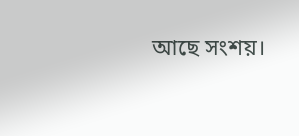আছে সংশয়।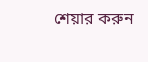শেয়ার করুন